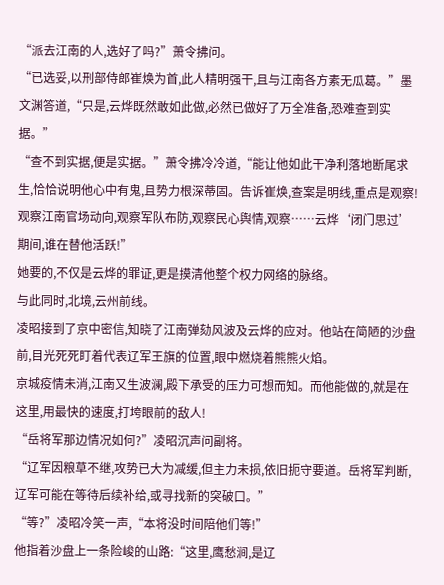“派去江南的人,选好了吗?”萧令拂问。
“已选妥,以刑部侍郎崔焕为首,此人精明强干,且与江南各方素无瓜葛。”墨文渊答道,“只是,云烨既然敢如此做,必然已做好了万全准备,恐难查到实据。”
“查不到实据,便是实据。”萧令拂冷冷道,“能让他如此干净利落地断尾求生,恰恰说明他心中有鬼,且势力根深蒂固。告诉崔焕,查案是明线,重点是观察!观察江南官场动向,观察军队布防,观察民心舆情,观察……云烨‘闭门思过’期间,谁在替他活跃!”
她要的,不仅是云烨的罪证,更是摸清他整个权力网络的脉络。
与此同时,北境,云州前线。
凌昭接到了京中密信,知晓了江南弹劾风波及云烨的应对。他站在简陋的沙盘前,目光死死盯着代表辽军王旗的位置,眼中燃烧着熊熊火焰。
京城疫情未消,江南又生波澜,殿下承受的压力可想而知。而他能做的,就是在这里,用最快的速度,打垮眼前的敌人!
“岳将军那边情况如何?”凌昭沉声问副将。
“辽军因粮草不继,攻势已大为减缓,但主力未损,依旧扼守要道。岳将军判断,辽军可能在等待后续补给,或寻找新的突破口。”
“等?”凌昭冷笑一声,“本将没时间陪他们等!”
他指着沙盘上一条险峻的山路:“这里,鹰愁涧,是辽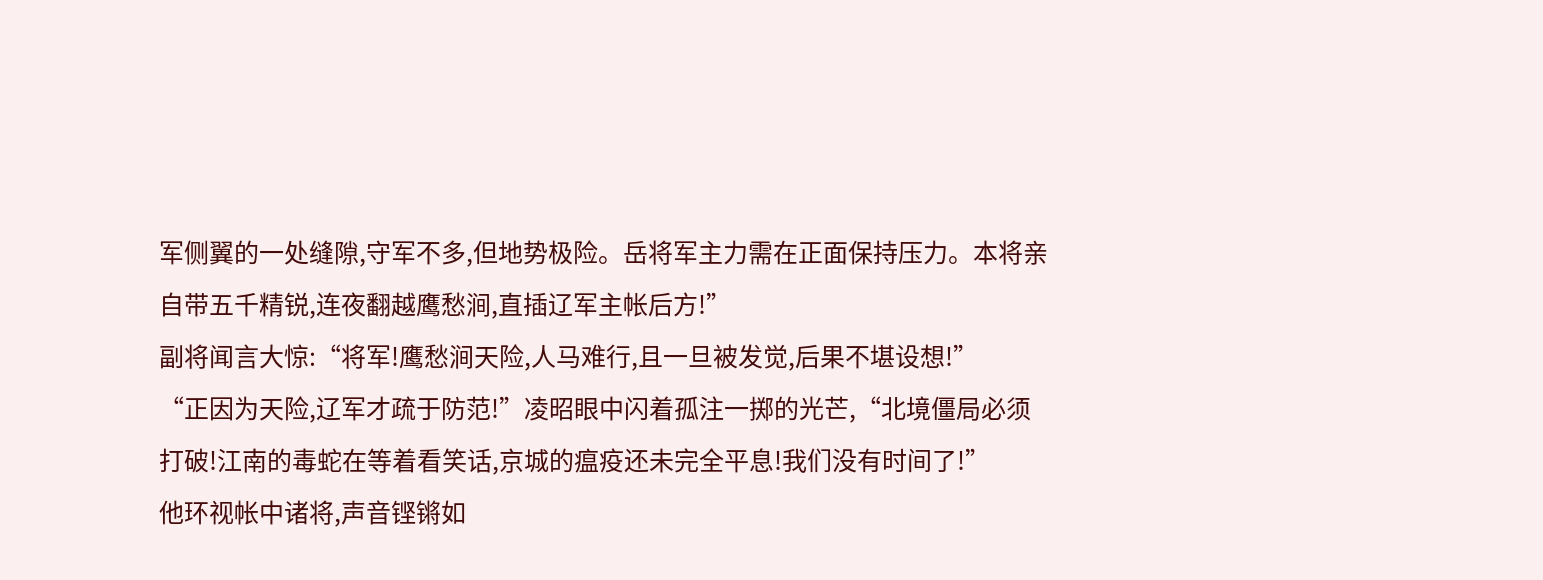军侧翼的一处缝隙,守军不多,但地势极险。岳将军主力需在正面保持压力。本将亲自带五千精锐,连夜翻越鹰愁涧,直插辽军主帐后方!”
副将闻言大惊:“将军!鹰愁涧天险,人马难行,且一旦被发觉,后果不堪设想!”
“正因为天险,辽军才疏于防范!”凌昭眼中闪着孤注一掷的光芒,“北境僵局必须打破!江南的毒蛇在等着看笑话,京城的瘟疫还未完全平息!我们没有时间了!”
他环视帐中诸将,声音铿锵如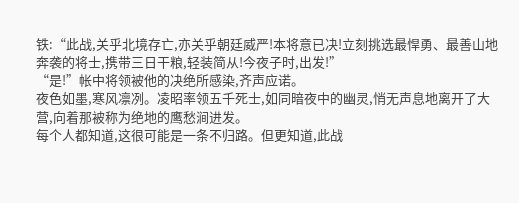铁:“此战,关乎北境存亡,亦关乎朝廷威严!本将意已决!立刻挑选最悍勇、最善山地奔袭的将士,携带三日干粮,轻装简从!今夜子时,出发!”
“是!”帐中将领被他的决绝所感染,齐声应诺。
夜色如墨,寒风凛冽。凌昭率领五千死士,如同暗夜中的幽灵,悄无声息地离开了大营,向着那被称为绝地的鹰愁涧进发。
每个人都知道,这很可能是一条不归路。但更知道,此战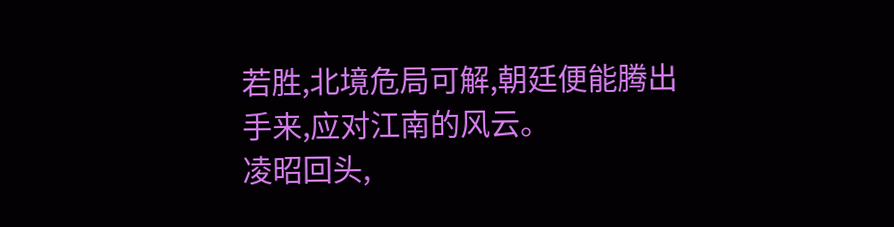若胜,北境危局可解,朝廷便能腾出手来,应对江南的风云。
凌昭回头,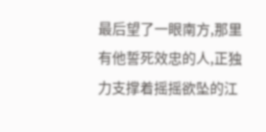最后望了一眼南方,那里有他誓死效忠的人,正独力支撑着摇摇欲坠的江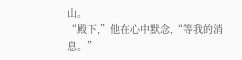山。
“殿下,”他在心中默念,“等我的消息。”